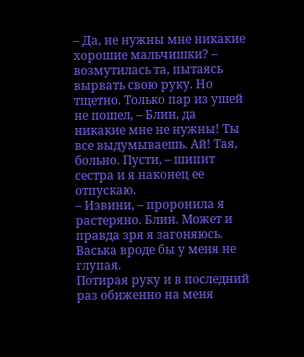– Да, не нужны мне никакие хорошие мальчишки? – возмутилась та, пытаясь вырвать свою руку. Но тщетно. Только пар из ушей не пошел, – Блин, да никакие мне не нужны! Ты все выдумываешь. Ай! Тая, больно. Пусти, – шипит сестра и я наконец ее отпускаю.
– Извини, – проронила я растеряно. Блин. Может и правда зря я загоняюсь. Васька вроде бы у меня не глупая.
Потирая руку и в последний раз обиженно на меня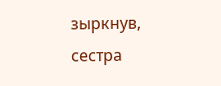зыркнув, сестра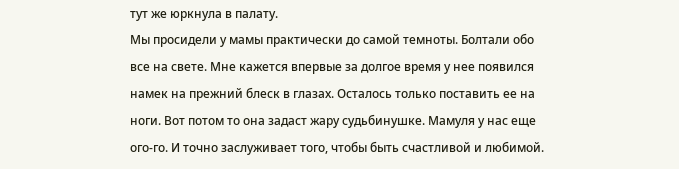тут же юркнула в палату.
Мы просидели у мамы практически до самой темноты. Болтали обо все на свете. Мне кажется впервые за долгое время у нее появился намек на прежний блеск в глазах. Осталось только поставить ее на ноги. Вот потом то она задаст жару судьбинушке. Мамуля у нас еще ого-го. И точно заслуживает того, чтобы быть счастливой и любимой.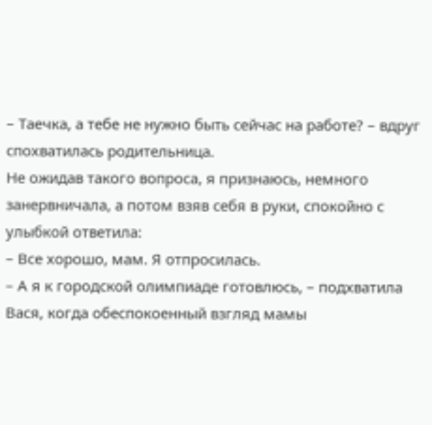– Таечка, а тебе не нужно быть сейчас на работе? – вдруг спохватилась родительница.
Не ожидав такого вопроса, я признаюсь, немного занервничала, а потом взяв себя в руки, спокойно с улыбкой ответила:
– Все хорошо, мам. Я отпросилась.
– А я к городской олимпиаде готовлюсь, – подхватила Вася, когда обеспокоенный взгляд мамы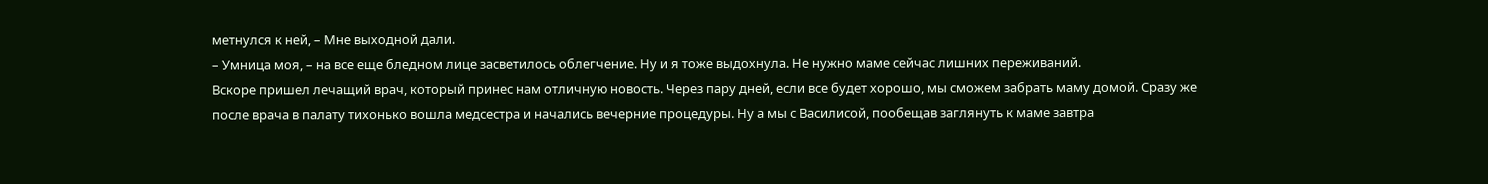метнулся к ней, – Мне выходной дали.
– Умница моя, – на все еще бледном лице засветилось облегчение. Ну и я тоже выдохнула. Не нужно маме сейчас лишних переживаний.
Вскоре пришел лечащий врач, который принес нам отличную новость. Через пару дней, если все будет хорошо, мы сможем забрать маму домой. Сразу же после врача в палату тихонько вошла медсестра и начались вечерние процедуры. Ну а мы с Василисой, пообещав заглянуть к маме завтра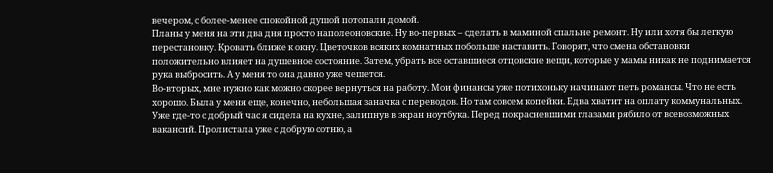вечером, с более-менее спокойной душой потопали домой.
Планы у меня на эти два дня просто наполеоновские. Ну во-первых – сделать в маминой спальне ремонт. Ну или хотя бы легкую перестановку. Кровать ближе к окну. Цветочков всяких комнатных побольше наставить. Говорят, что смена обстановки положительно влияет на душевное состояние. Затем, убрать все оставшиеся отцовские вещи, которые у мамы никак не поднимается рука выбросить. А у меня то она давно уже чешется.
Во-вторых, мне нужно как можно скорее вернуться на работу. Мои финансы уже потихоньку начинают петь романсы. Что не есть хорошо. Была у меня еще, конечно, небольшая заначка с переводов. Но там совсем копейки. Едва хватит на оплату коммунальных.
Уже где-то с добрый час я сидела на кухне, залипнув в экран ноутбука. Перед покрасневшими глазами рябило от всевозможных вакансий. Пролистала уже с добрую сотню, а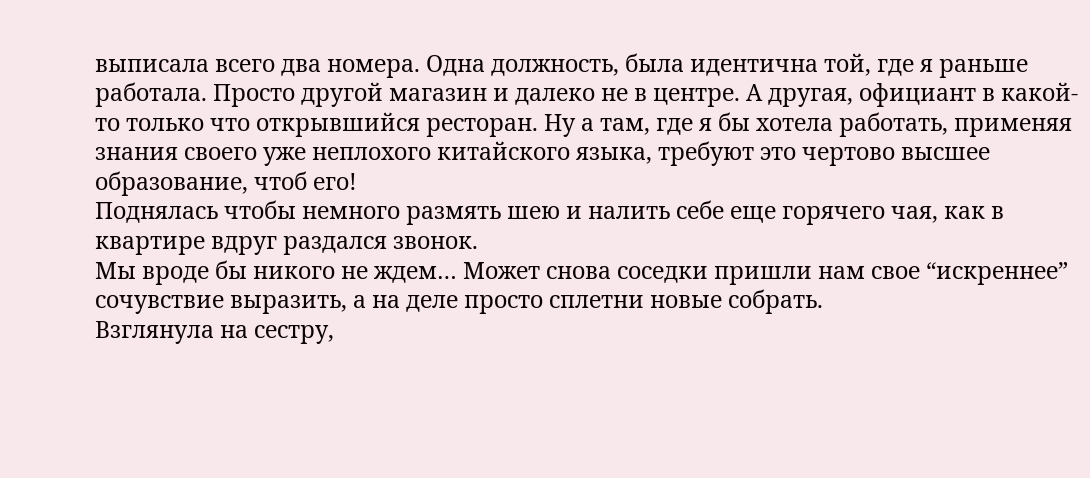выписала всего два номера. Одна должность, была идентична той, где я раньше работала. Просто другой магазин и далеко не в центре. А другая, официант в какой-то только что открывшийся ресторан. Ну а там, где я бы хотела работать, применяя знания своего уже неплохого китайского языка, требуют это чертово высшее образование, чтоб его!
Поднялась чтобы немного размять шею и налить себе еще горячего чая, как в квартире вдруг раздался звонок.
Мы вроде бы никого не ждем… Может снова соседки пришли нам свое “искреннее” сочувствие выразить, а на деле просто сплетни новые собрать.
Взглянула на сестру,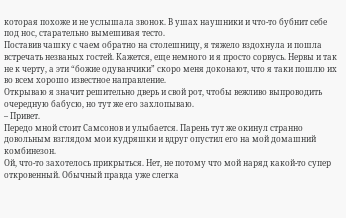которая похоже и не услышала звонок. В ушах наушники и что-то бубнит себе под нос, старательно вымешивая тесто.
Поставив чашку с чаем обратно на столешницу, я тяжело вздохнула и пошла встречать незваных гостей. Кажется, еще немного и я просто сорвусь. Нервы и так не к черту, а эти “божие одуванчики” скоро меня доконают, что я таки пошлю их во всем хорошо известное направление.
Открываю я значит решительно дверь и свой рот, чтобы вежливо выпроводить очередную бабусю, но тут же его захлопываю.
– Привет.
Передо мной стоит Самсонов и улыбается. Парень тут же окинул странно довольным взглядом мои кудряшки и вдруг опустил его на мой домашний комбинезон.
Ой, что-то захотелось прикрыться. Нет, не потому что мой наряд какой-то супер откровенный. Обычный правда уже слегка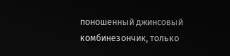поношенный джинсовый комбинезончик, только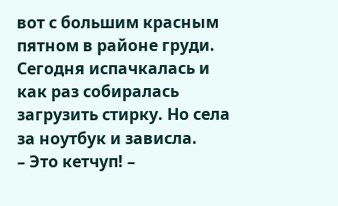вот с большим красным пятном в районе груди. Сегодня испачкалась и как раз собиралась загрузить стирку. Но села за ноутбук и зависла.
– Это кетчуп! –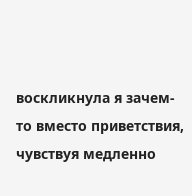воскликнула я зачем-то вместо приветствия, чувствуя медленно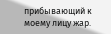прибывающий к моему лицу жар.